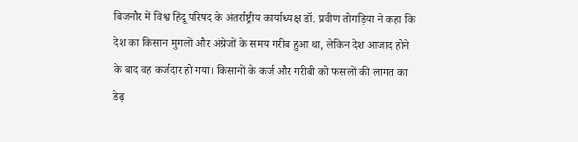बिजनौर में विश्व हिंदू परिषद के अंतर्राष्ट्रीय कार्याध्यक्ष डॉ. प्रवीण तोगड़िया ने कहा कि देश का किसान मुगलों और अंग्रेजों के समय गरीब हुआ था, लेकिन देश आजाद होने के बाद वह कर्जदार हो गया। किसानों के कर्ज और गरीबी को फसलों की लागत का डेढ़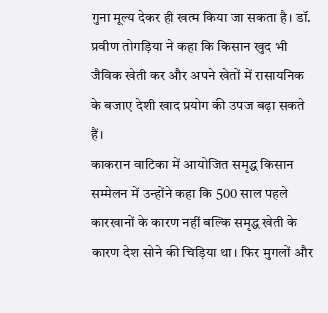गुना मूल्य देकर ही खत्म किया जा सकता है। डॉ. प्रवीण तोगड़िया ने कहा कि किसान खुद भी जैविक खेती कर और अपने खेतों में रासायनिक के बजाए देशी खाद प्रयोग की उपज बढ़ा सकते हैं।
काकरान वाटिका में आयोजित समृद्ध किसान सम्मेलन में उन्होंने कहा कि 500 साल पहले कारखानों के कारण नहीं बल्कि समृद्ध खेती के कारण देश सोने की चिड़िया था। फिर मुगलों और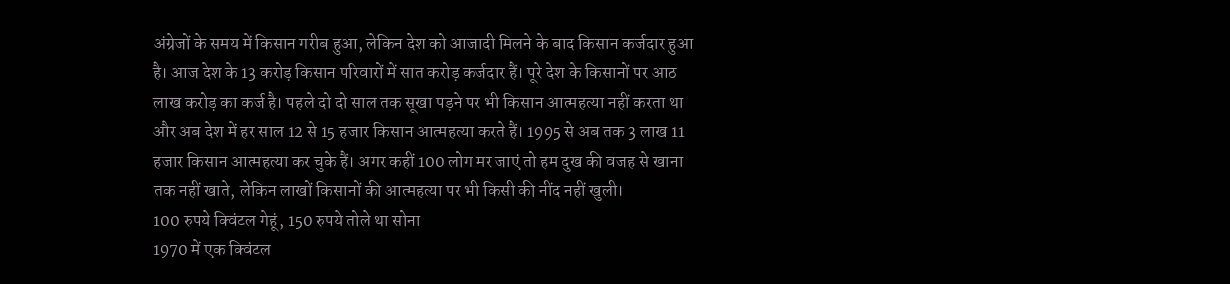अंग्रेजों के समय में किसान गरीब हुआ, लेकिन देश को आजादी मिलने के बाद किसान कर्जदार हुआ है। आज देश के 13 करोड़ किसान परिवारों में सात करोड़ कर्जदार हैं। पूरे देश के किसानों पर आठ लाख करोड़ का कर्ज है। पहले दो दो साल तक सूखा पड़ने पर भी किसान आत्महत्या नहीं करता था और अब देश में हर साल 12 से 15 हजार किसान आत्महत्या करते हैं। 1995 से अब तक 3 लाख 11 हजार किसान आत्महत्या कर चुके हैं। अगर कहीं 100 लोग मर जाएं तो हम दुख की वजह से खाना तक नहीं खाते, लेकिन लाखों किसानों की आत्महत्या पर भी किसी की नींद नहीं खुली।
100 रुपये क्विंटल गेहूं, 150 रुपये तोले था सोना
1970 में एक क्विंटल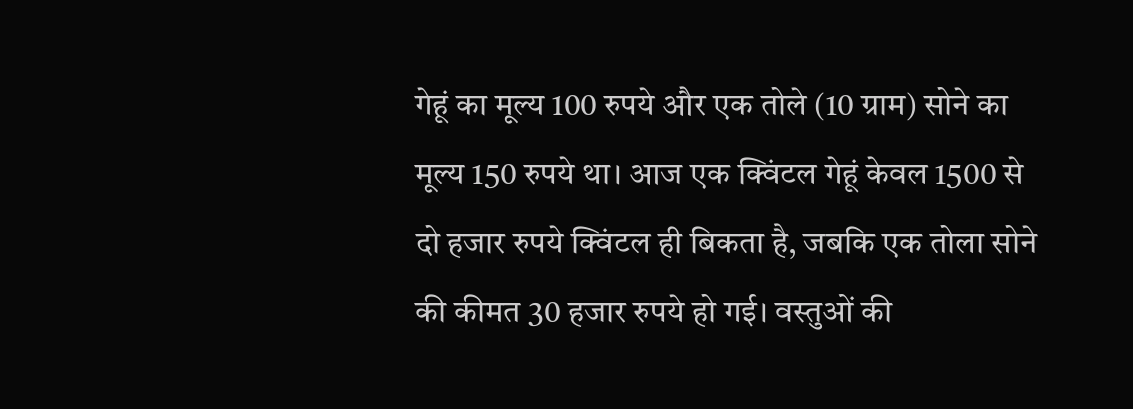गेहूं का मूल्य 100 रुपये और एक तोले (10 ग्राम) सोने का मूल्य 150 रुपये था। आज एक क्विंटल गेहूं केवल 1500 से दो हजार रुपये क्विंटल ही बिकता है, जबकि एक तोला सोने की कीमत 30 हजार रुपये हो गई। वस्तुओं की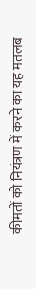कीमतों को नियंत्रण में करने का यह मतलब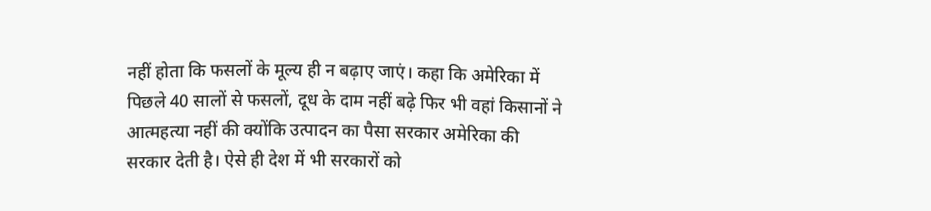नहीं होता कि फसलों के मूल्य ही न बढ़ाए जाएं। कहा कि अमेरिका में पिछले 40 सालों से फसलों, दूध के दाम नहीं बढ़े फिर भी वहां किसानों ने आत्महत्या नहीं की क्योंकि उत्पादन का पैसा सरकार अमेरिका की सरकार देती है। ऐसे ही देश में भी सरकारों को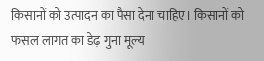किसानों को उत्पादन का पैसा देना चाहिए। किसानों को फसल लागत का डेढ़ गुना मूल्य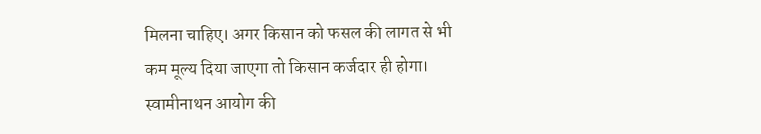मिलना चाहिए। अगर किसान को फसल की लागत से भी कम मूल्य दिया जाएगा तो किसान कर्जदार ही होगा।
स्वामीनाथन आयोग की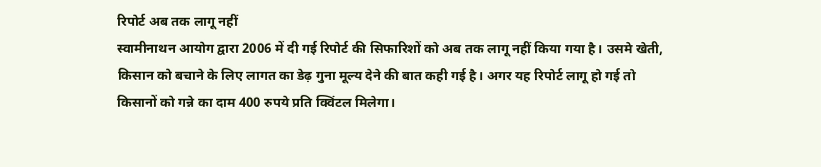रिपोर्ट अब तक लागू नहीं
स्वामीनाथन आयोग द्वारा 2006 में दी गई रिपोर्ट की सिफारिशों को अब तक लागू नहीं किया गया है। उसमे खेती, किसान को बचाने के लिए लागत का डेढ़ गुना मूल्य देने की बात कही गई है। अगर यह रिपोर्ट लागू हो गई तो किसानों को गन्ने का दाम 400 रुपये प्रति क्विंटल मिलेगा।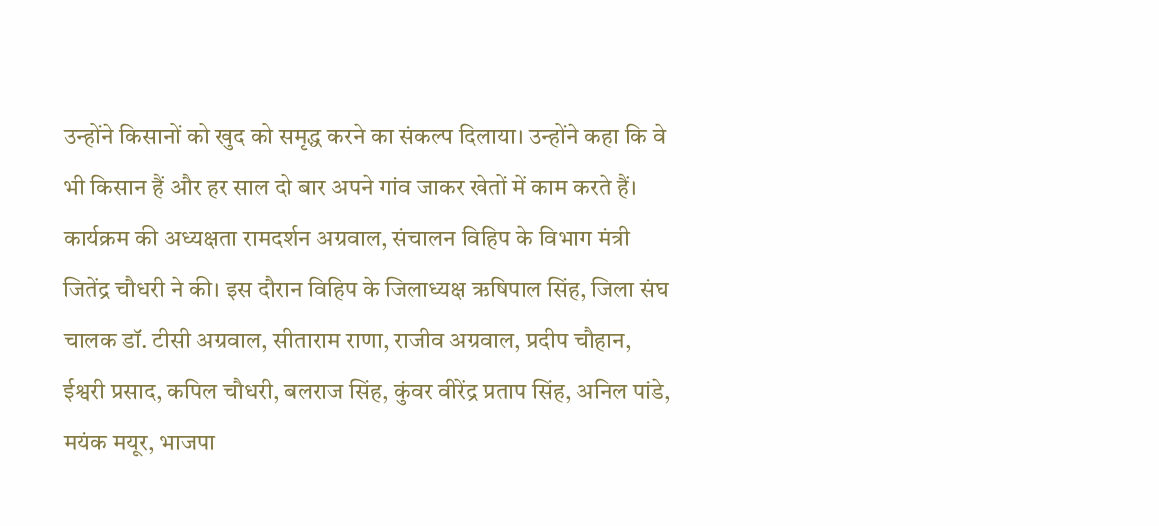उन्होंने किसानों को खुद को समृद्ध करने का संकल्प दिलाया। उन्होंने कहा कि वे भी किसान हैं और हर साल दो बार अपने गांव जाकर खेतों में काम करते हैं। कार्यक्रम की अध्यक्षता रामदर्शन अग्रवाल, संचालन विहिप के विभाग मंत्री जितेंद्र चौधरी ने की। इस दौरान विहिप के जिलाध्यक्ष ऋषिपाल सिंह, जिला संघ चालक डॉ. टीसी अग्रवाल, सीताराम राणा, राजीव अग्रवाल, प्रदीप चौहान, ईश्वरी प्रसाद, कपिल चौधरी, बलराज सिंह, कुंवर वीरेंद्र प्रताप सिंह, अनिल पांडे, मयंक मयूर, भाजपा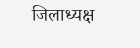जिलाध्यक्ष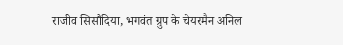राजीव सिसौदिया, भगवंत ग्रुप के चेयरमैन अनिल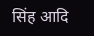सिंह आदि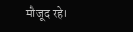मौजूद रहे।